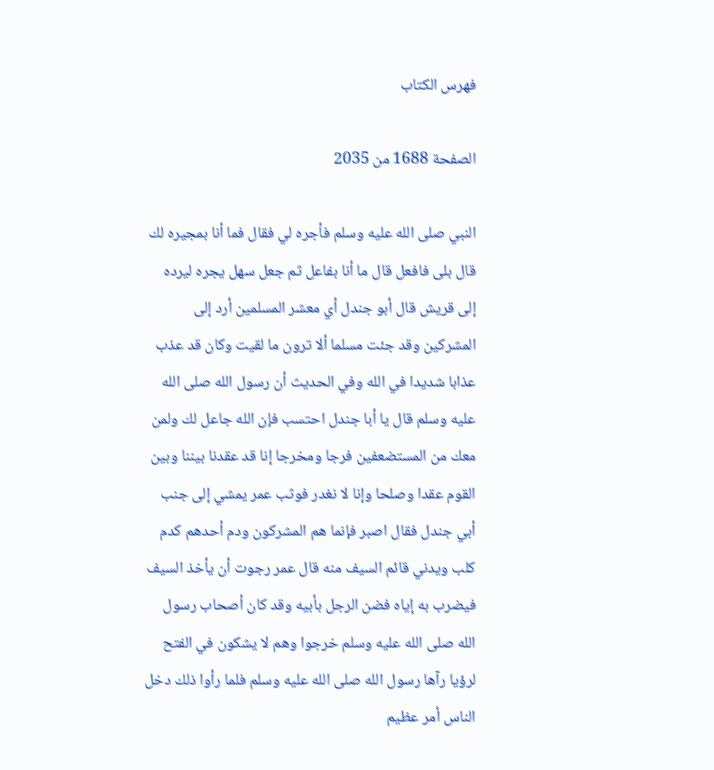فهرس الكتاب

الصفحة 1688 من 2035

النبي صلى الله عليه وسلم فأجره لي فقال فما أنا بمجيره لك قال بلى فافعل قال ما أنا بفاعل ثم جعل سهل يجره ليرده إلى قريش قال أبو جندل أي معشر المسلمين أرد إلى المشركين وقد جئت مسلما ألا ترون ما لقيت وكان قد عذب عذابا شديدا في الله وفي الحديث أن رسول الله صلى الله عليه وسلم قال يا أبا جندل احتسب فإن الله جاعل لك ولمن معك من المستضعفين فرجا ومخرجا إنا قد عقدنا بيننا وبين القوم عقدا وصلحا وإنا لا نغدر فوثب عمر يمشي إلى جنب أبي جندل فقال اصبر فإنما هم المشركون ودم أحدهم كدم كلب ويدني قائم السيف منه قال عمر رجوت أن يأخذ السيف فيضرب به إياه فضن الرجل بأبيه وقد كان أصحاب رسول الله صلى الله عليه وسلم خرجوا وهم لا يشكون في الفتح لرؤيا رآها رسول الله صلى الله عليه وسلم فلما رأوا ذلك دخل الناس أمر عظيم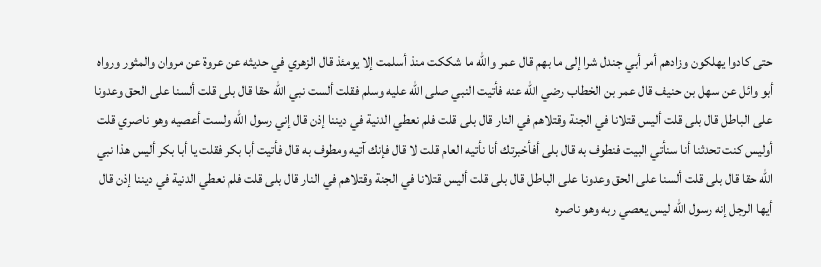حتى كادوا يهلكون وزادهم أمر أبي جندل شرا إلى ما بهم قال عمر والله ما شككت منذ أسلمت إلا يومئذ قال الزهري في حديثه عن عروة عن مروان والمثور ورواه أبو وائل عن سهل بن حنيف قال عمر بن الخطاب رضي الله عنه فأتيت النبي صلى الله عليه وسلم فقلت ألست نبي الله حقا قال بلى قلت ألسنا على الحق وعدونا على الباطل قال بلى قلت أليس قتلانا في الجنة وقتلاهم في النار قال بلى قلت فلم نعطي الدنية في ديننا إذن قال إني رسول الله ولست أعصيه وهو ناصري قلت أوليس كنت تحدثنا أنا سنأتي البيت فنطوف به قال بلى أفأخبرتك أنا نأتيه العام قلت لا قال فإنك آتيه ومطوف به قال فأتيت أبا بكر فقلت يا أبا بكر أليس هذا نبي الله حقا قال بلى قلت ألسنا على الحق وعدونا على الباطل قال بلى قلت أليس قتلانا في الجنة وقتلاهم في النار قال بلى قلت فلم نعطي الدنية في ديننا إذن قال أيها الرجل إنه رسول الله ليس يعصي ربه وهو ناصره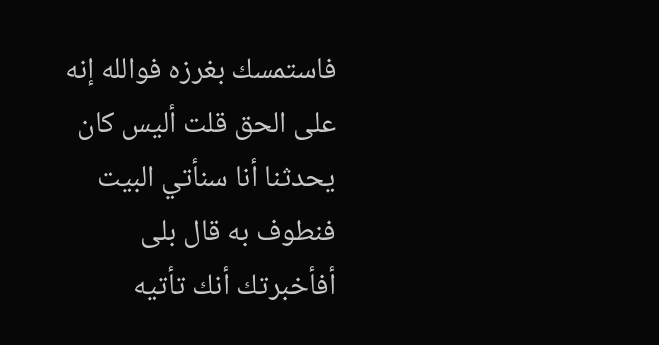فاستمسك بغرزه فوالله إنه على الحق قلت أليس كان يحدثنا أنا سنأتي البيت فنطوف به قال بلى أفأخبرتك أنك تأتيه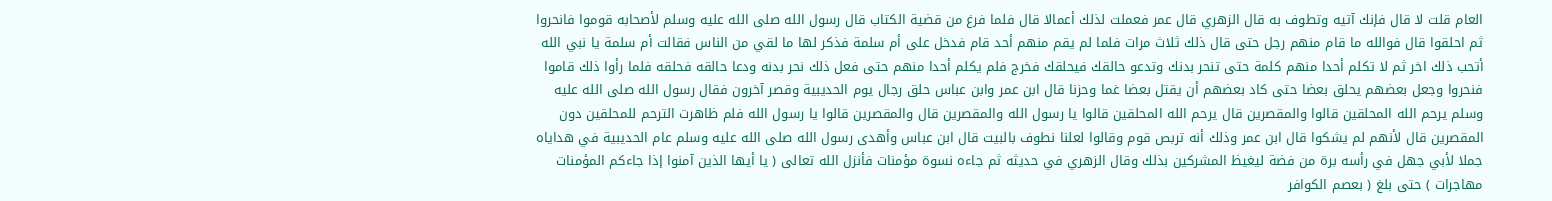العام قلت لا قال فإنك آتيه وتطوف به قال الزهري قال عمر فعملت لذلك أعمالا قال فلما فرغ من قضية الكتاب قال رسول الله صلى الله عليه وسلم لأصحابه قوموا فانحروا ثم احلقوا قال فوالله ما قام منهم رجل حتى قال ذلك ثلاث مرات فلما لم يقم منهم أحد قام فدخل على أم سلمة فذكر لها ما لقي من الناس فقالت أم سلمة يا نبي الله أتحب ذلك اخر ثم لا تكلم أحدا منهم كلمة حتى تنحر بدنك وتدعو حالقك فيحلقك فخرج فلم يكلم أحدا منهم حتى فعل ذلك نحر بدنه ودعا حالقه فحلقه فلما رأوا ذلك قاموا فنحروا وجعل بعضهم يحلق بعضا حتى كاد بعضهم أن يقتل بعضا غما وحزنا قال ابن عمر وابن عباس حلق رجال يوم الحديبية وقصر آخرون فقال رسول الله صلى الله عليه وسلم يرحم الله المحلقين قالوا والمقصرين قال يرحم الله المحلقين قالوا يا رسول الله والمقصرين قال والمقصرين قالوا يا رسول الله فلم ظاهرت الترحم للمحلقين دون المقصرين قال لأنهم لم يشكوا قال ابن عمر وذلك أنه تربص قوم وقالوا لعلنا نطوف بالبيت قال ابن عباس وأهدى رسول الله صلى الله عليه وسلم عام الحديبية في هداياه جملا لأبي جهل في رأسه برة من فضة ليغيظ المشركين بذلك وقال الزهري في حديثه ثم جاءه نسوة مؤمنات فأنزل الله تعالى ( يا أيها الذين آمنوا إذا جاءكم المؤمنات مهاجرات ) حتى بلغ ( بعصم الكوافر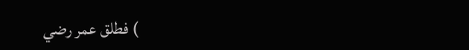) فطلق عمر رضي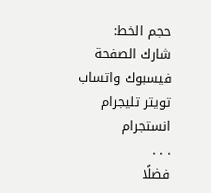حجم الخط:
شارك الصفحة
فيسبوك واتساب تويتر تليجرام انستجرام
. . .
فضلًا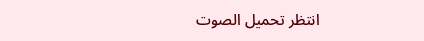انتظر تحميل الصوت